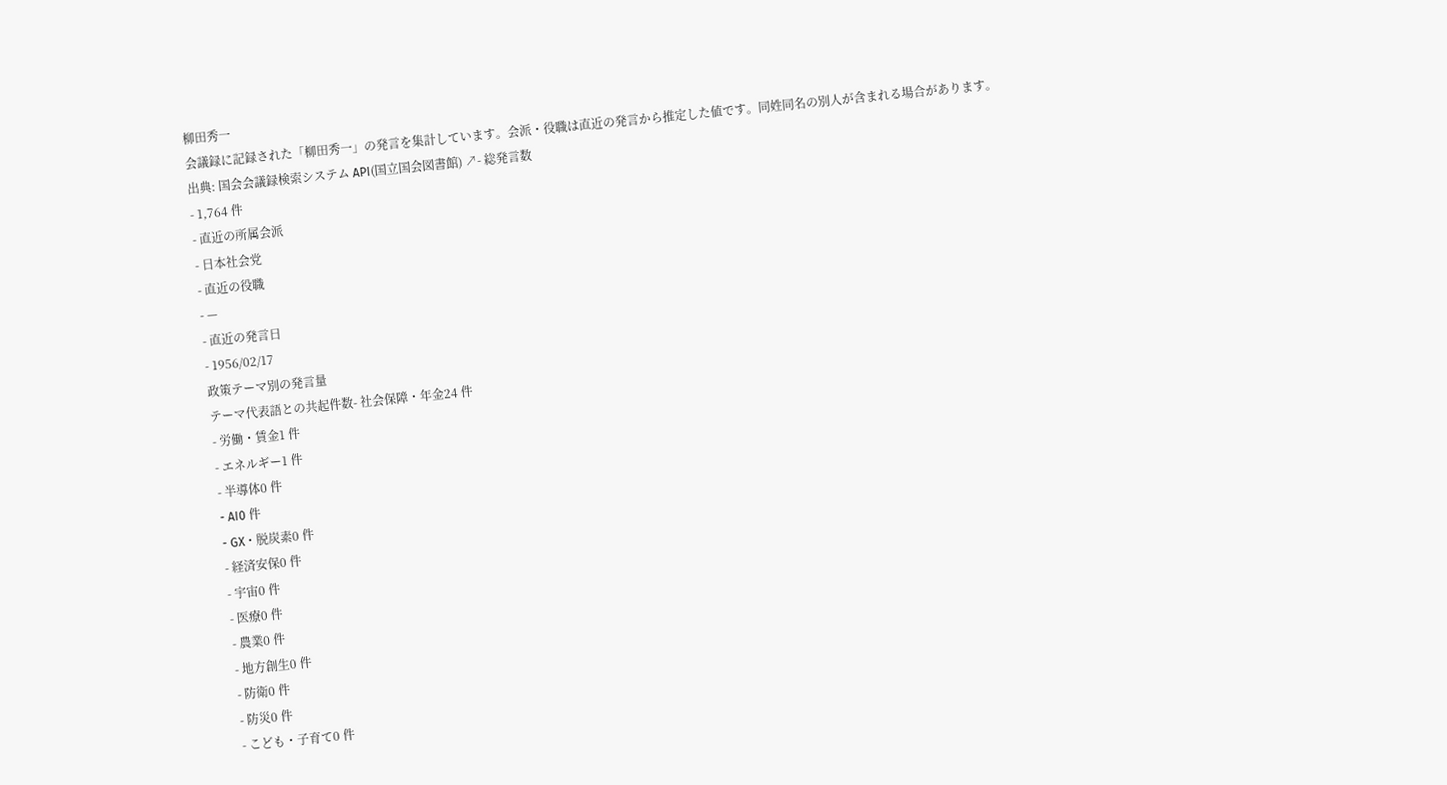柳田秀一
会議録に記録された「柳田秀一」の発言を集計しています。会派・役職は直近の発言から推定した値です。同姓同名の別人が含まれる場合があります。
出典: 国会会議録検索システム API(国立国会図書館) ↗- 総発言数
- 1,764 件
- 直近の所属会派
- 日本社会党
- 直近の役職
- —
- 直近の発言日
- 1956/02/17
政策テーマ別の発言量
テーマ代表語との共起件数- 社会保障・年金24 件
- 労働・賃金1 件
- エネルギー1 件
- 半導体0 件
- AI0 件
- GX・脱炭素0 件
- 経済安保0 件
- 宇宙0 件
- 医療0 件
- 農業0 件
- 地方創生0 件
- 防衛0 件
- 防災0 件
- こども・子育て0 件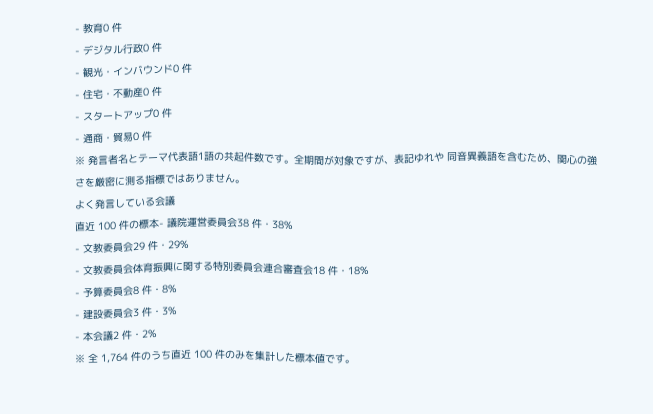- 教育0 件
- デジタル行政0 件
- 観光・インバウンド0 件
- 住宅・不動産0 件
- スタートアップ0 件
- 通商・貿易0 件
※ 発言者名とテーマ代表語1語の共起件数です。全期間が対象ですが、表記ゆれや 同音異義語を含むため、関心の強さを厳密に測る指標ではありません。
よく発言している会議
直近 100 件の標本- 議院運営委員会38 件・38%
- 文教委員会29 件・29%
- 文教委員会体育振興に関する特別委員会連合審査会18 件・18%
- 予算委員会8 件・8%
- 建設委員会3 件・3%
- 本会議2 件・2%
※ 全 1,764 件のうち直近 100 件のみを集計した標本値です。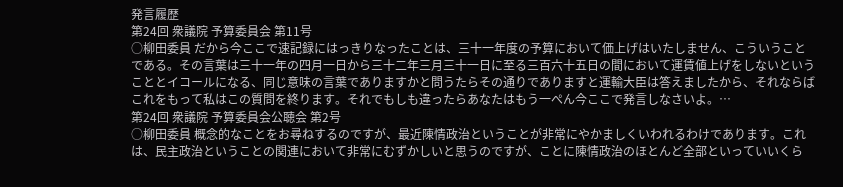発言履歴
第24回 衆議院 予算委員会 第11号
○柳田委員 だから今ここで速記録にはっきりなったことは、三十一年度の予算において価上げはいたしません、こういうことである。その言葉は三十一年の四月一日から三十二年三月三十一日に至る三百六十五日の間において運賃値上げをしないということとイコールになる、同じ意味の言葉でありますかと問うたらその通りでありますと運輸大臣は答えましたから、それならばこれをもって私はこの質問を終ります。それでもしも違ったらあなたはもう一ぺん今ここで発言しなさいよ。…
第24回 衆議院 予算委員会公聴会 第2号
○柳田委員 概念的なことをお尋ねするのですが、最近陳情政治ということが非常にやかましくいわれるわけであります。これは、民主政治ということの関連において非常にむずかしいと思うのですが、ことに陳情政治のほとんど全部といっていいくら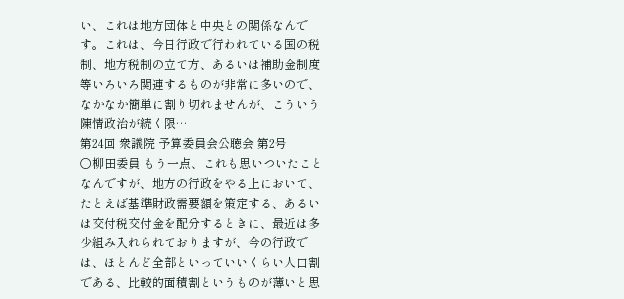い、これは地方団体と中央との関係なんです。これは、今日行政で行われている国の税制、地方税制の立て方、あるいは補助金制度等いろいろ関連するものが非常に多いので、なかなか簡単に割り切れませんが、こういう陳情政治が続く限…
第24回 衆議院 予算委員会公聴会 第2号
○柳田委員 もう一点、これも思いついたことなんですが、地方の行政をやる上において、たとえば基準財政需要額を策定する、あるいは交付税交付金を配分するときに、最近は多少組み入れられておりますが、今の行政では、ほとんど全部といっていいくらい人口割である、比較的面積割というものが薄いと思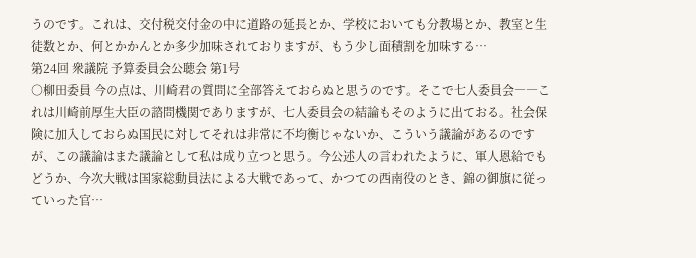うのです。これは、交付税交付金の中に道路の延長とか、学校においても分教場とか、教室と生徒数とか、何とかかんとか多少加味されておりますが、もう少し面積割を加味する…
第24回 衆議院 予算委員会公聴会 第1号
○柳田委員 今の点は、川崎君の質問に全部答えておらぬと思うのです。そこで七人委員会――これは川崎前厚生大臣の諮問機関でありますが、七人委員会の結論もそのように出ておる。社会保険に加入しておらぬ国民に対してそれは非常に不均衡じゃないか、こういう議論があるのですが、この議論はまた議論として私は成り立つと思う。今公述人の言われたように、軍人恩給でもどうか、今次大戦は国家総動員法による大戦であって、かつての西南役のとき、錦の御旗に従っていった官…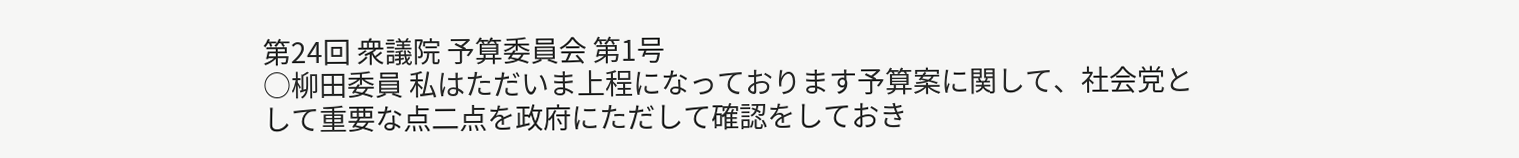第24回 衆議院 予算委員会 第1号
○柳田委員 私はただいま上程になっております予算案に関して、社会党として重要な点二点を政府にただして確認をしておき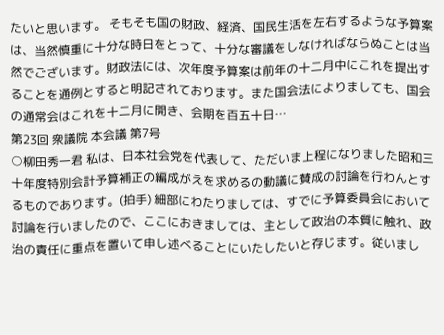たいと思います。 そもそも国の財政、経済、国民生活を左右するような予算案は、当然慎重に十分な時日をとって、十分な審議をしなければならぬことは当然でございます。財政法には、次年度予算案は前年の十二月中にこれを提出することを通例とすると明記されております。また国会法によりましても、国会の通常会はこれを十二月に開き、会期を百五十日…
第23回 衆議院 本会議 第7号
○柳田秀一君 私は、日本社会党を代表して、ただいま上程になりました昭和三十年度特別会計予算補正の編成がえを求めるの動議に賛成の討論を行わんとするものであります。(拍手) 細部にわたりましては、すでに予算委員会において討論を行いましたので、ここにおきましては、主として政治の本質に触れ、政治の責任に重点を置いて申し述べることにいたしたいと存じます。従いまし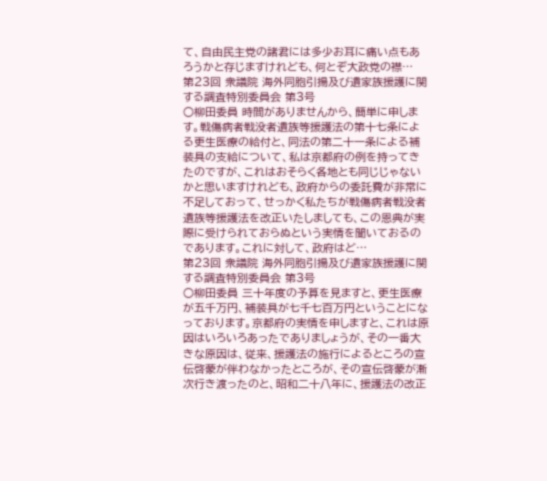て、自由民主党の諸君には多少お耳に痛い点もあろうかと存じますけれども、何とぞ大政党の襟…
第23回 衆議院 海外同胞引揚及び遺家族援護に関する調査特別委員会 第3号
○柳田委員 時間がありませんから、簡単に申します。戦傷病者戦没者遺族等援護法の第十七条による更生医療の給付と、同法の第二十一条による補装具の支給について、私は京都府の例を持ってきたのですが、これはおそらく各地とも同じじゃないかと思いますけれども、政府からの委託費が非常に不足しておって、せっかく私たちが戦傷病者戦没者遺族等援護法を改正いたしましても、この恩典が実際に受けられておらぬという実情を聞いておるのであります。これに対して、政府はど…
第23回 衆議院 海外同胞引揚及び遺家族援護に関する調査特別委員会 第3号
○柳田委員 三十年度の予算を見ますと、更生医療が五千万円、補装具が七千七百万円ということになっております。京都府の実情を申しますと、これは原因はいろいろあったでありましょうが、その一番大きな原因は、従来、援護法の施行によるところの宣伝啓蒙が伴わなかったところが、その宣伝啓蒙が漸次行き渡ったのと、昭和二十八年に、援護法の改正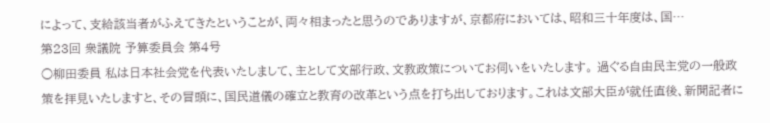によって、支給該当者がふえてきたということが、両々相まったと思うのでありますが、京都府においては、昭和三十年度は、国…
第23回 衆議院 予算委員会 第4号
○柳田委員 私は日本社会党を代表いたしまして、主として文部行政、文教政策についてお伺いをいたします。 過ぐる自由民主党の一般政策を拝見いたしますと、その冒頭に、国民道儀の確立と教育の改革という点を打ち出しております。これは文部大臣が就任直後、新聞記者に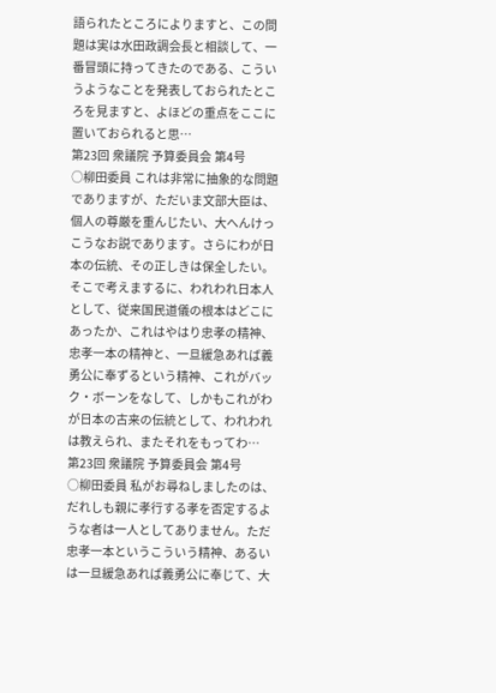語られたところによりますと、この問題は実は水田政調会長と相談して、一番冒頭に持ってきたのである、こういうようなことを発表しておられたところを見ますと、よほどの重点をここに置いておられると思…
第23回 衆議院 予算委員会 第4号
○柳田委員 これは非常に抽象的な問題でありますが、ただいま文部大臣は、個人の尊厳を重んじたい、大へんけっこうなお説であります。さらにわが日本の伝統、その正しきは保全したい。そこで考えまするに、われわれ日本人として、従来国民道儀の根本はどこにあったか、これはやはり忠孝の精神、忠孝一本の精神と、一旦緩急あれば義勇公に奉ずるという精神、これがバック・ボーンをなして、しかもこれがわが日本の古来の伝統として、われわれは教えられ、またそれをもってわ…
第23回 衆議院 予算委員会 第4号
○柳田委員 私がお尋ねしましたのは、だれしも親に孝行する孝を否定するような者は一人としてありません。ただ忠孝一本というこういう精神、あるいは一旦緩急あれば義勇公に奉じて、大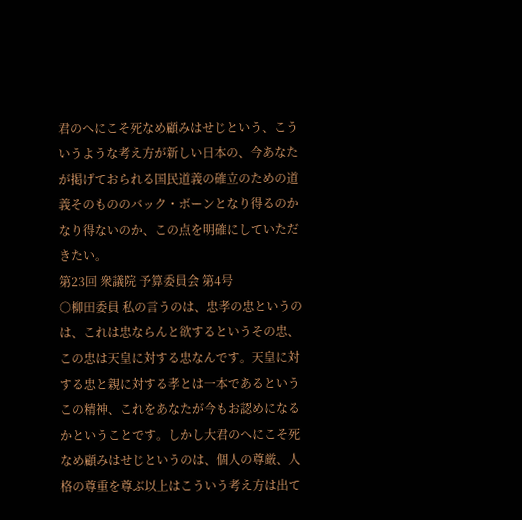君のへにこそ死なめ顧みはせじという、こういうような考え方が新しい日本の、今あなたが掲げておられる国民道義の確立のための道義そのもののバック・ボーンとなり得るのかなり得ないのか、この点を明確にしていただきたい。
第23回 衆議院 予算委員会 第4号
○柳田委員 私の言うのは、忠孝の忠というのは、これは忠ならんと欲するというその忠、この忠は天皇に対する忠なんです。天皇に対する忠と親に対する孝とは一本であるというこの精神、これをあなたが今もお認めになるかということです。しかし大君のへにこそ死なめ顧みはせじというのは、個人の尊厳、人格の尊重を尊ぶ以上はこういう考え方は出て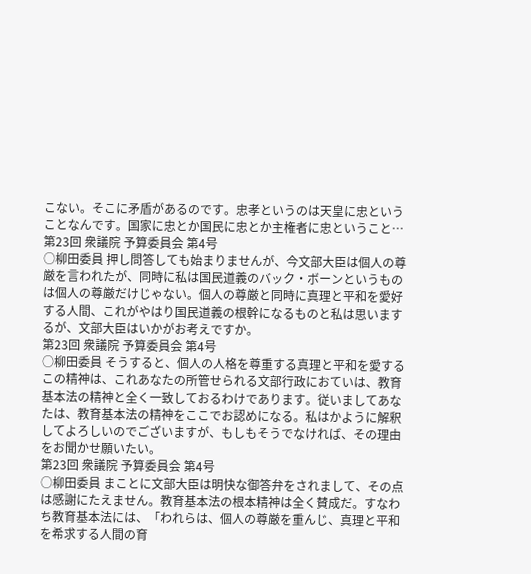こない。そこに矛盾があるのです。忠孝というのは天皇に忠ということなんです。国家に忠とか国民に忠とか主権者に忠ということ…
第23回 衆議院 予算委員会 第4号
○柳田委員 押し問答しても始まりませんが、今文部大臣は個人の尊厳を言われたが、同時に私は国民道義のバック・ボーンというものは個人の尊厳だけじゃない。個人の尊厳と同時に真理と平和を愛好する人間、これがやはり国民道義の根幹になるものと私は思いまするが、文部大臣はいかがお考えですか。
第23回 衆議院 予算委員会 第4号
○柳田委員 そうすると、個人の人格を尊重する真理と平和を愛するこの精神は、これあなたの所管せられる文部行政におていは、教育基本法の精神と全く一致しておるわけであります。従いましてあなたは、教育基本法の精神をここでお認めになる。私はかように解釈してよろしいのでございますが、もしもそうでなければ、その理由をお聞かせ願いたい。
第23回 衆議院 予算委員会 第4号
○柳田委員 まことに文部大臣は明快な御答弁をされまして、その点は感謝にたえません。教育基本法の根本精神は全く賛成だ。すなわち教育基本法には、「われらは、個人の尊厳を重んじ、真理と平和を希求する人間の育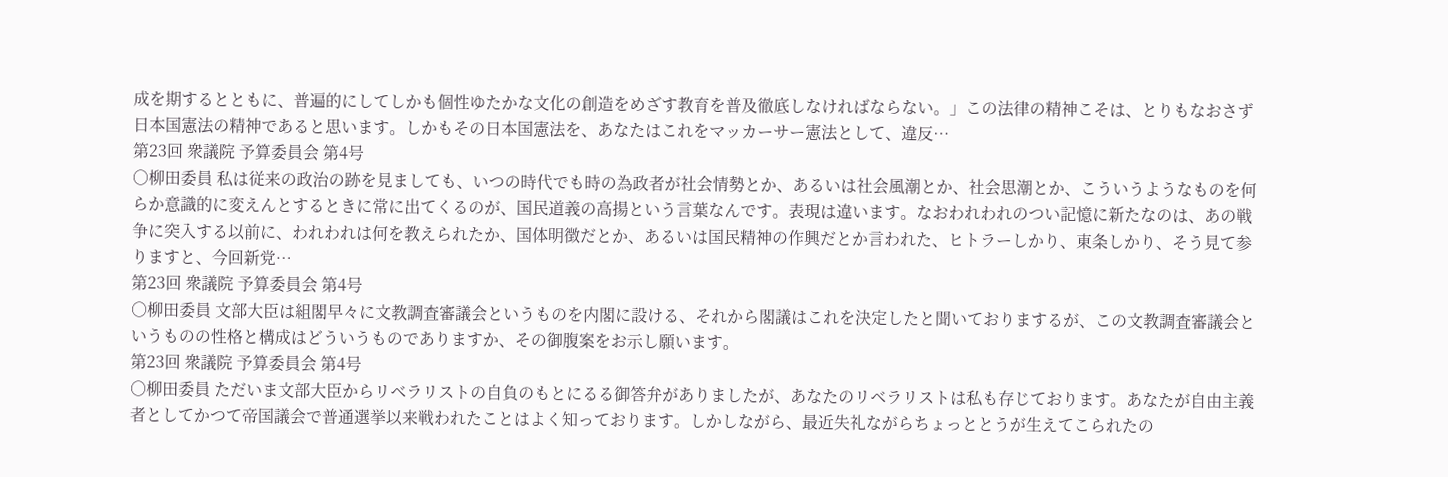成を期するとともに、普遍的にしてしかも個性ゆたかな文化の創造をめざす教育を普及徹底しなければならない。」この法律の精神こそは、とりもなおさず日本国憲法の精神であると思います。しかもその日本国憲法を、あなたはこれをマッカーサー憲法として、違反…
第23回 衆議院 予算委員会 第4号
○柳田委員 私は従来の政治の跡を見ましても、いつの時代でも時の為政者が社会情勢とか、あるいは社会風潮とか、社会思潮とか、こういうようなものを何らか意識的に変えんとするときに常に出てくるのが、国民道義の高揚という言葉なんです。表現は違います。なおわれわれのつい記憶に新たなのは、あの戦争に突入する以前に、われわれは何を教えられたか、国体明徴だとか、あるいは国民精神の作興だとか言われた、ヒトラーしかり、東条しかり、そう見て参りますと、今回新党…
第23回 衆議院 予算委員会 第4号
○柳田委員 文部大臣は組閣早々に文教調査審議会というものを内閣に設ける、それから閣議はこれを決定したと聞いておりまするが、この文教調査審議会というものの性格と構成はどういうものでありますか、その御腹案をお示し願います。
第23回 衆議院 予算委員会 第4号
○柳田委員 ただいま文部大臣からリベラリストの自負のもとにるる御答弁がありましたが、あなたのリベラリストは私も存じております。あなたが自由主義者としてかつて帝国議会で普通選挙以来戦われたことはよく知っております。しかしながら、最近失礼ながらちょっととうが生えてこられたの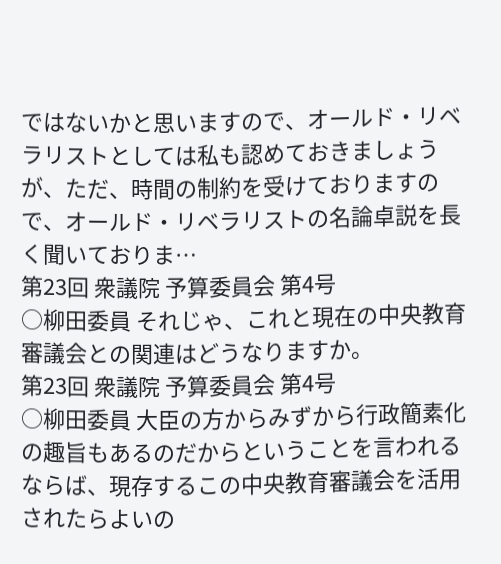ではないかと思いますので、オールド・リベラリストとしては私も認めておきましょうが、ただ、時間の制約を受けておりますので、オールド・リベラリストの名論卓説を長く聞いておりま…
第23回 衆議院 予算委員会 第4号
○柳田委員 それじゃ、これと現在の中央教育審議会との関連はどうなりますか。
第23回 衆議院 予算委員会 第4号
○柳田委員 大臣の方からみずから行政簡素化の趣旨もあるのだからということを言われるならば、現存するこの中央教育審議会を活用されたらよいの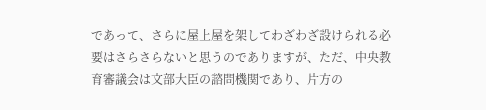であって、さらに屋上屋を架してわざわざ設けられる必要はさらさらないと思うのでありますが、ただ、中央教育審議会は文部大臣の諮問機関であり、片方の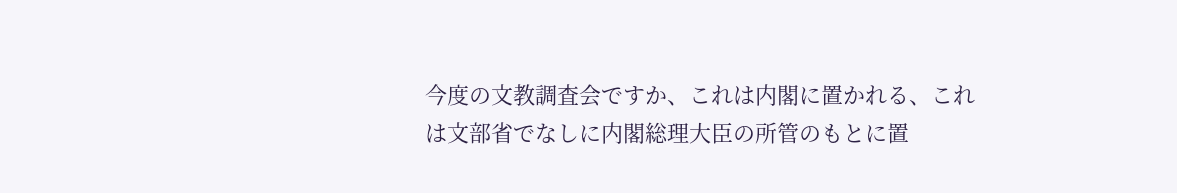今度の文教調査会ですか、これは内閣に置かれる、これは文部省でなしに内閣総理大臣の所管のもとに置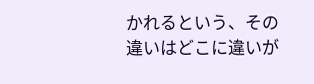かれるという、その違いはどこに違いが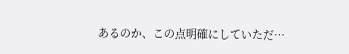あるのか、この点明確にしていただ…